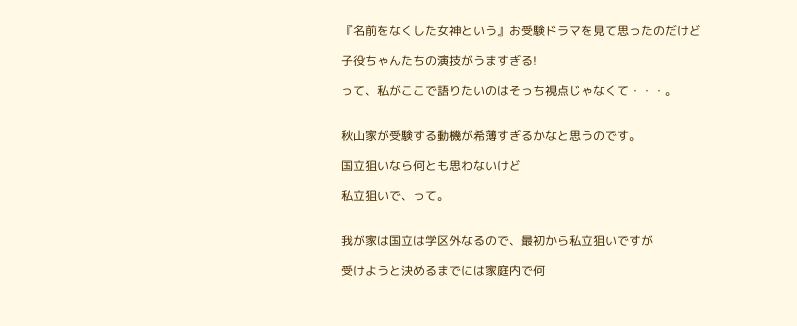『名前をなくした女神という』お受験ドラマを見て思ったのだけど

子役ちゃんたちの演技がうますぎる!

って、私がここで語りたいのはそっち視点じゃなくて・・・。


秋山家が受験する動機が希薄すぎるかなと思うのです。

国立狙いなら何とも思わないけど

私立狙いで、って。


我が家は国立は学区外なるので、最初から私立狙いですが

受けようと決めるまでには家庭内で何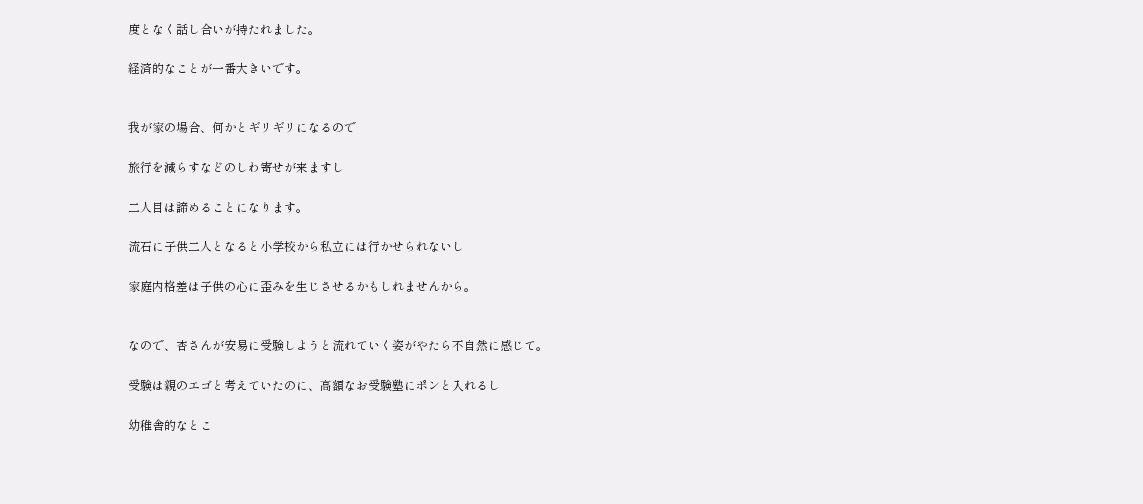度となく話し合いが持たれました。

経済的なことが一番大きいです。


我が家の場合、何かとギリギリになるので

旅行を減らすなどのしわ寄せが来ますし

二人目は諦めることになります。

流石に子供二人となると小学校から私立には行かせられないし

家庭内格差は子供の心に歪みを生じさせるかもしれませんから。


なので、杏さんが安易に受験しようと流れていく姿がやたら不自然に感じて。

受験は親のエゴと考えていたのに、高額なお受験塾にポンと入れるし

幼稚舎的なとこ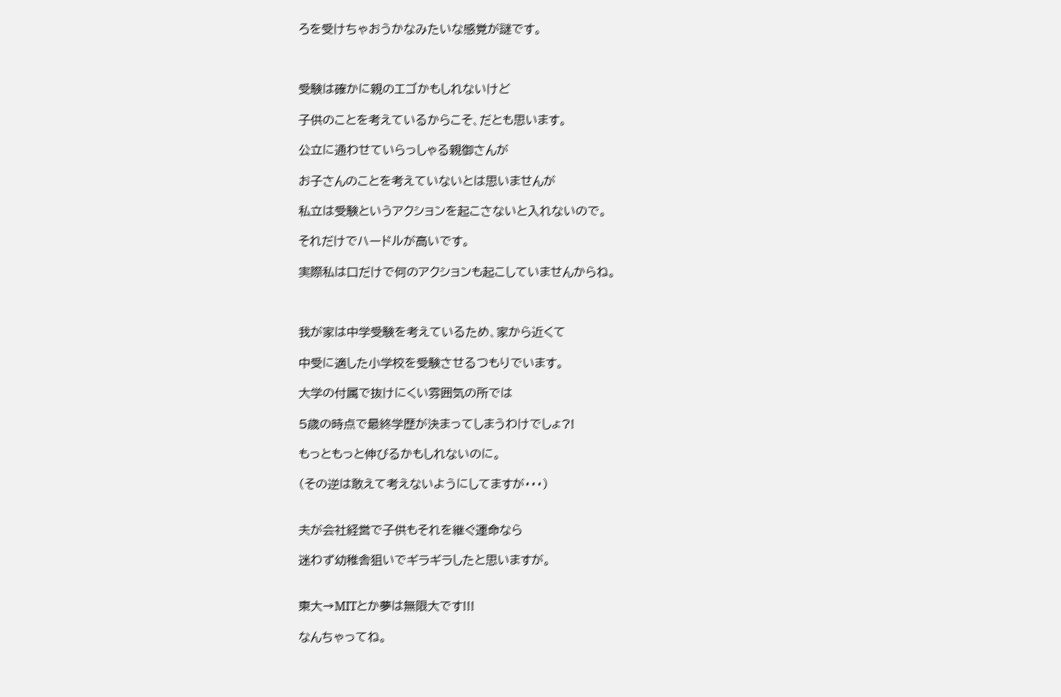ろを受けちゃおうかなみたいな感覚が謎です。



受験は確かに親のエゴかもしれないけど

子供のことを考えているからこそ、だとも思います。

公立に通わせていらっしゃる親御さんが

お子さんのことを考えていないとは思いませんが

私立は受験というアクションを起こさないと入れないので。

それだけでハードルが高いです。

実際私は口だけで何のアクションも起こしていませんからね。



我が家は中学受験を考えているため、家から近くて

中受に適した小学校を受験させるつもりでいます。

大学の付属で抜けにくい雰囲気の所では

5歳の時点で最終学歴が決まってしまうわけでしょ?!

もっともっと伸びるかもしれないのに。

(その逆は敢えて考えないようにしてますが・・・)


夫が会社経営で子供もそれを継ぐ運命なら

迷わず幼稚舎狙いでギラギラしたと思いますが。


東大→MITとか夢は無限大です!!!

なんちゃってね。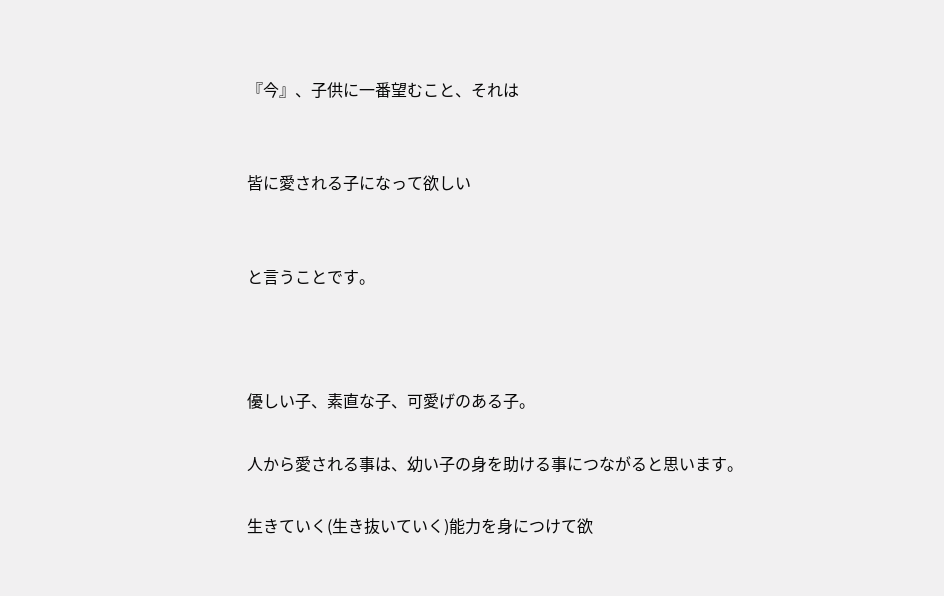『今』、子供に一番望むこと、それは


皆に愛される子になって欲しい


と言うことです。



優しい子、素直な子、可愛げのある子。

人から愛される事は、幼い子の身を助ける事につながると思います。

生きていく(生き抜いていく)能力を身につけて欲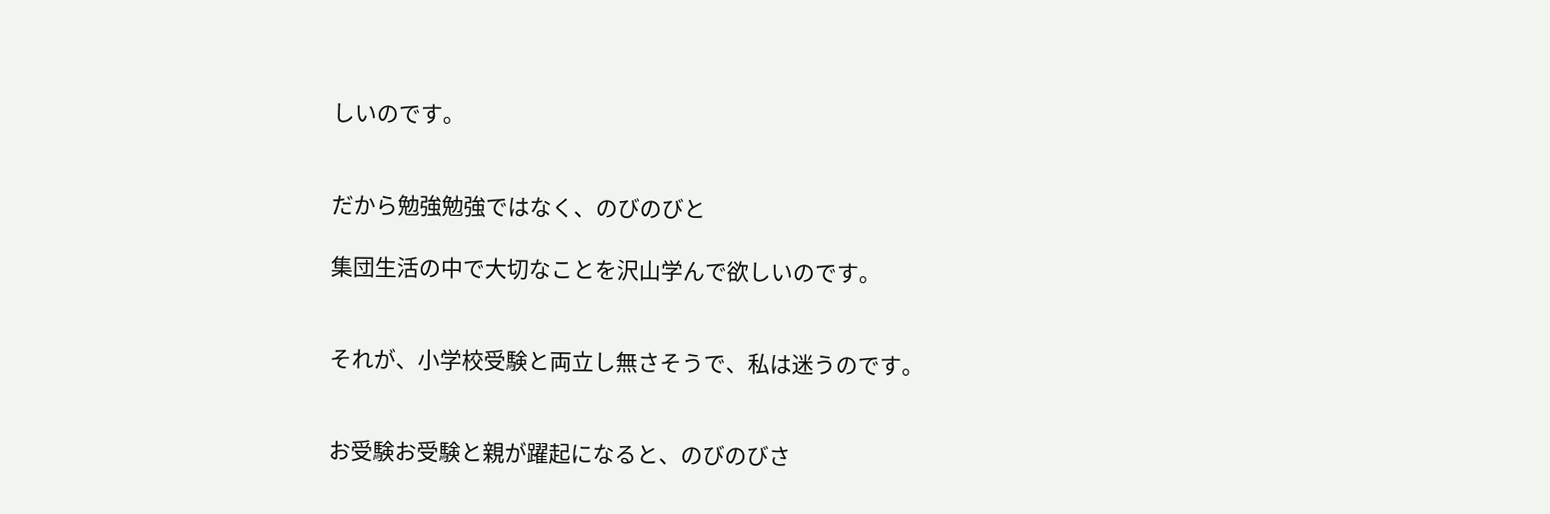しいのです。


だから勉強勉強ではなく、のびのびと

集団生活の中で大切なことを沢山学んで欲しいのです。


それが、小学校受験と両立し無さそうで、私は迷うのです。


お受験お受験と親が躍起になると、のびのびさ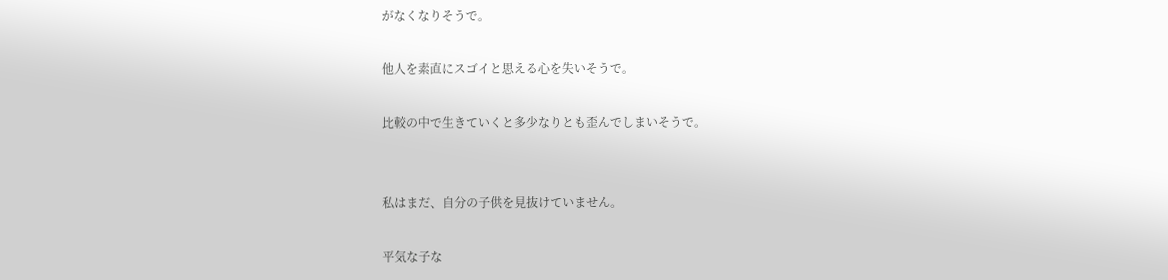がなくなりそうで。

他人を素直にスゴイと思える心を失いそうで。

比較の中で生きていくと多少なりとも歪んでしまいそうで。


私はまだ、自分の子供を見抜けていません。

平気な子な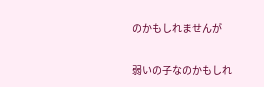のかもしれませんが

弱いの子なのかもしれ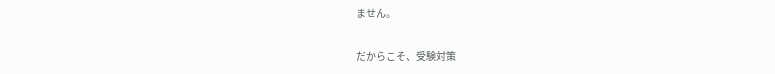ません。

だからこそ、受験対策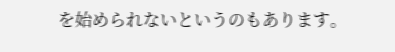を始められないというのもあります。